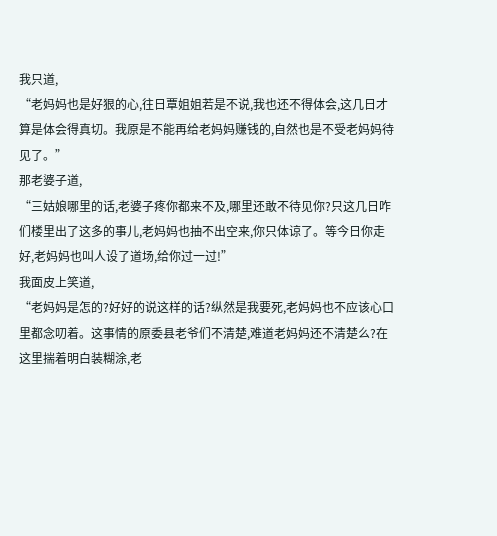我只道,
“老妈妈也是好狠的心,往日覃姐姐若是不说,我也还不得体会,这几日才算是体会得真切。我原是不能再给老妈妈赚钱的,自然也是不受老妈妈待见了。”
那老婆子道,
“三姑娘哪里的话,老婆子疼你都来不及,哪里还敢不待见你?只这几日咋们楼里出了这多的事儿,老妈妈也抽不出空来,你只体谅了。等今日你走好,老妈妈也叫人设了道场,给你过一过!”
我面皮上笑道,
“老妈妈是怎的?好好的说这样的话?纵然是我要死,老妈妈也不应该心口里都念叨着。这事情的原委县老爷们不清楚,难道老妈妈还不清楚么?在这里揣着明白装糊涂,老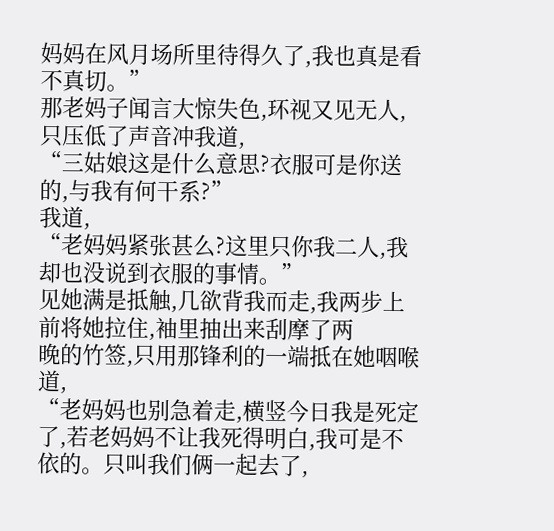妈妈在风月场所里待得久了,我也真是看不真切。”
那老妈子闻言大惊失色,环视又见无人,只压低了声音冲我道,
“三姑娘这是什么意思?衣服可是你送的,与我有何干系?”
我道,
“老妈妈紧张甚么?这里只你我二人,我却也没说到衣服的事情。”
见她满是抵触,几欲背我而走,我两步上前将她拉住,袖里抽出来刮摩了两
晚的竹签,只用那锋利的一端抵在她咽喉道,
“老妈妈也别急着走,横竖今日我是死定了,若老妈妈不让我死得明白,我可是不依的。只叫我们俩一起去了,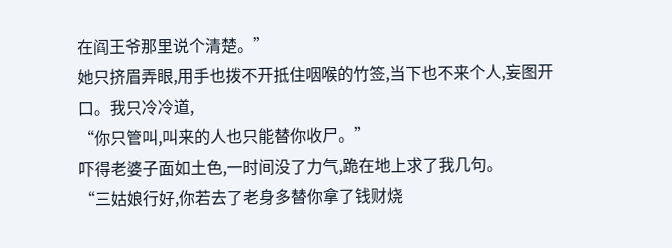在阎王爷那里说个清楚。”
她只挤眉弄眼,用手也拨不开抵住咽喉的竹签,当下也不来个人,妄图开口。我只冷冷道,
“你只管叫,叫来的人也只能替你收尸。”
吓得老婆子面如土色,一时间没了力气,跪在地上求了我几句。
“三姑娘行好,你若去了老身多替你拿了钱财烧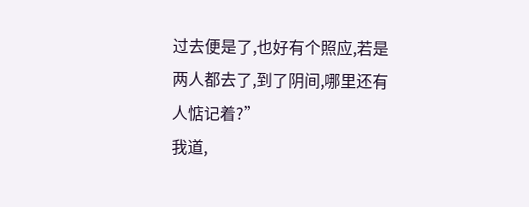过去便是了,也好有个照应,若是两人都去了,到了阴间,哪里还有人惦记着?”
我道,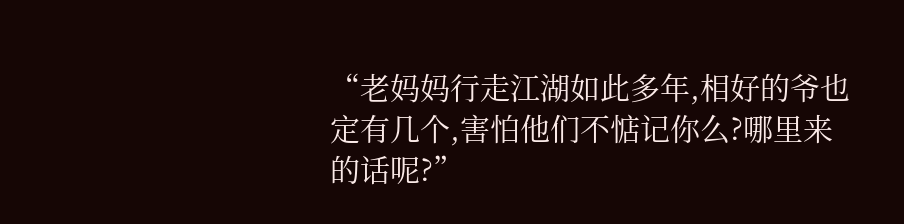“老妈妈行走江湖如此多年,相好的爷也定有几个,害怕他们不惦记你么?哪里来的话呢?”